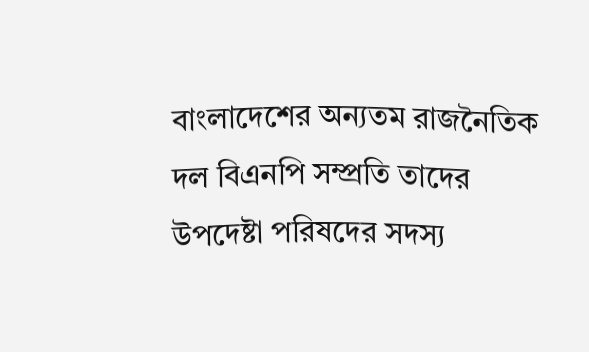বাংলাদেশের অন্যতম রাজনৈতিক দল বিএনপি সম্প্রতি তাদের উপদেষ্টা পরিষদের সদস্য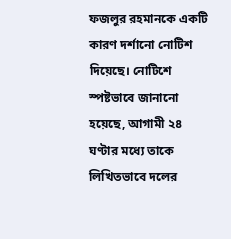ফজলুর রহমানকে একটি কারণ দর্শানো নোটিশ দিয়েছে। নোটিশে স্পষ্টভাবে জানানো হয়েছে, আগামী ২৪ ঘণ্টার মধ্যে তাকে লিখিতভাবে দলের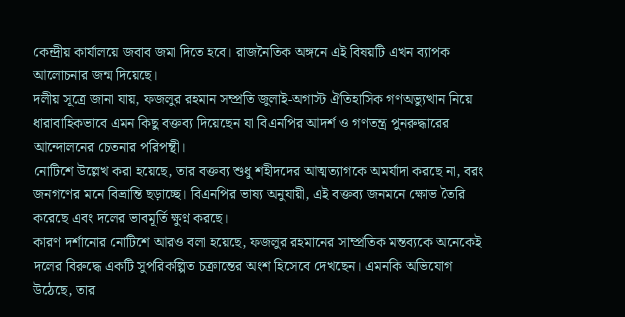কেন্দ্রীয় কার্যালয়ে জবাব জমা দিতে হবে। রাজনৈতিক অঙ্গনে এই বিষয়টি এখন ব্যাপক আলোচনার জন্ম দিয়েছে।
দলীয় সূত্রে জানা যায়, ফজলুর রহমান সম্প্রতি জুলাই-অগাস্ট ঐতিহাসিক গণঅভ্যুত্থান নিয়ে ধারাবাহিকভাবে এমন কিছু বক্তব্য দিয়েছেন যা বিএনপির আদর্শ ও গণতন্ত্র পুনরুদ্ধারের আন্দোলনের চেতনার পরিপন্থী।
নোটিশে উল্লেখ করা হয়েছে, তার বক্তব্য শুধু শহীদদের আত্মত্যাগকে অমর্যাদা করছে না, বরং জনগণের মনে বিভ্রান্তি ছড়াচ্ছে। বিএনপির ভাষ্য অনুযায়ী, এই বক্তব্য জনমনে ক্ষোভ তৈরি করেছে এবং দলের ভাবমূর্তি ক্ষুণ্ন করছে।
কারণ দর্শানোর নোটিশে আরও বলা হয়েছে, ফজলুর রহমানের সাম্প্রতিক মন্তব্যকে অনেকেই দলের বিরুদ্ধে একটি সুপরিকল্পিত চক্রান্তের অংশ হিসেবে দেখছেন। এমনকি অভিযোগ উঠেছে, তার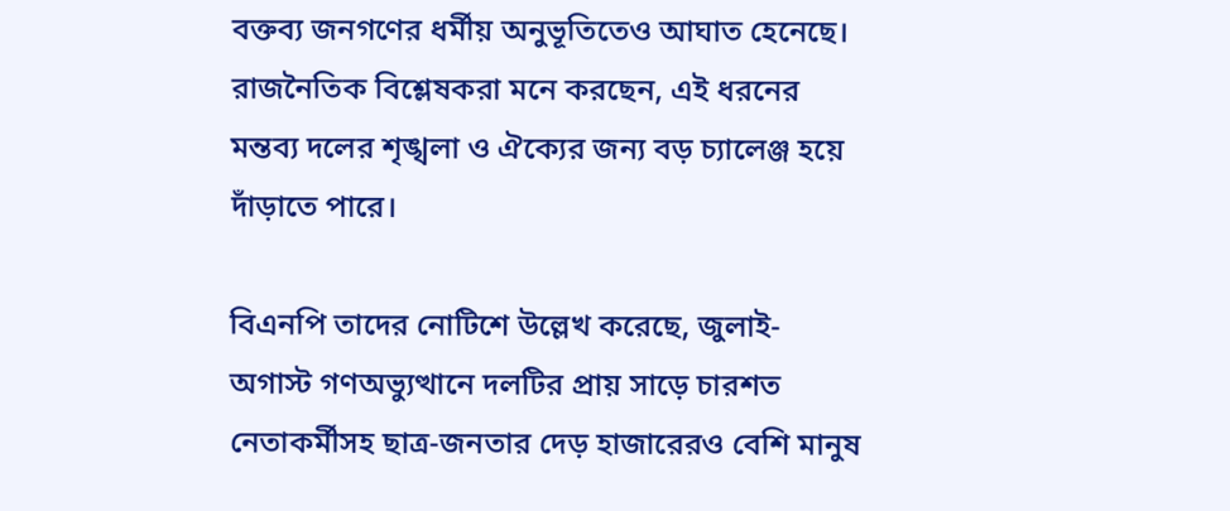বক্তব্য জনগণের ধর্মীয় অনুভূতিতেও আঘাত হেনেছে।
রাজনৈতিক বিশ্লেষকরা মনে করছেন, এই ধরনের মন্তব্য দলের শৃঙ্খলা ও ঐক্যের জন্য বড় চ্যালেঞ্জ হয়ে দাঁড়াতে পারে।

বিএনপি তাদের নোটিশে উল্লেখ করেছে, জুলাই-অগাস্ট গণঅভ্যুত্থানে দলটির প্রায় সাড়ে চারশত নেতাকর্মীসহ ছাত্র-জনতার দেড় হাজারেরও বেশি মানুষ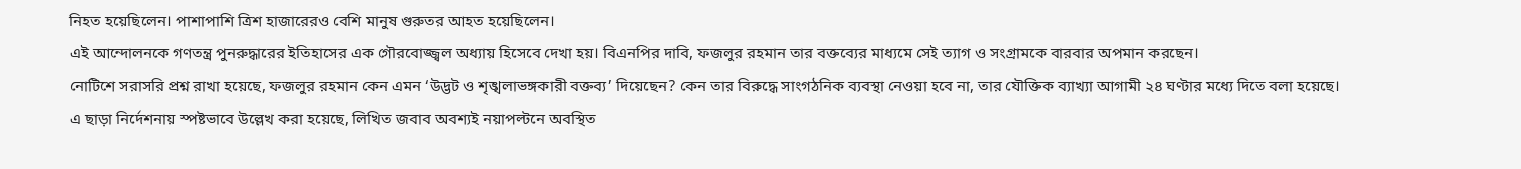নিহত হয়েছিলেন। পাশাপাশি ত্রিশ হাজারেরও বেশি মানুষ গুরুতর আহত হয়েছিলেন।
এই আন্দোলনকে গণতন্ত্র পুনরুদ্ধারের ইতিহাসের এক গৌরবোজ্জ্বল অধ্যায় হিসেবে দেখা হয়। বিএনপির দাবি, ফজলুর রহমান তার বক্তব্যের মাধ্যমে সেই ত্যাগ ও সংগ্রামকে বারবার অপমান করছেন।
নোটিশে সরাসরি প্রশ্ন রাখা হয়েছে, ফজলুর রহমান কেন এমন ‘উদ্ভট ও শৃঙ্খলাভঙ্গকারী বক্তব্য’ দিয়েছেন? কেন তার বিরুদ্ধে সাংগঠনিক ব্যবস্থা নেওয়া হবে না, তার যৌক্তিক ব্যাখ্যা আগামী ২৪ ঘণ্টার মধ্যে দিতে বলা হয়েছে।
এ ছাড়া নির্দেশনায় স্পষ্টভাবে উল্লেখ করা হয়েছে, লিখিত জবাব অবশ্যই নয়াপল্টনে অবস্থিত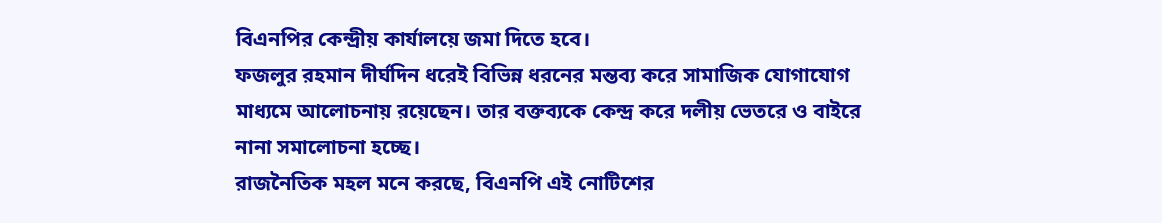বিএনপির কেন্দ্রীয় কার্যালয়ে জমা দিতে হবে।
ফজলুর রহমান দীর্ঘদিন ধরেই বিভিন্ন ধরনের মন্তব্য করে সামাজিক যোগাযোগ মাধ্যমে আলোচনায় রয়েছেন। তার বক্তব্যকে কেন্দ্র করে দলীয় ভেতরে ও বাইরে নানা সমালোচনা হচ্ছে।
রাজনৈতিক মহল মনে করছে, বিএনপি এই নোটিশের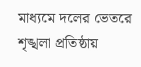মাধ্যমে দলের ভেতরে শৃঙ্খলা প্রতিষ্ঠায়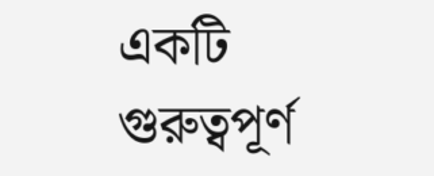একটি গুরুত্বপূর্ণ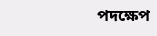পদক্ষেপ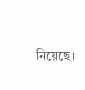নিয়েছে।